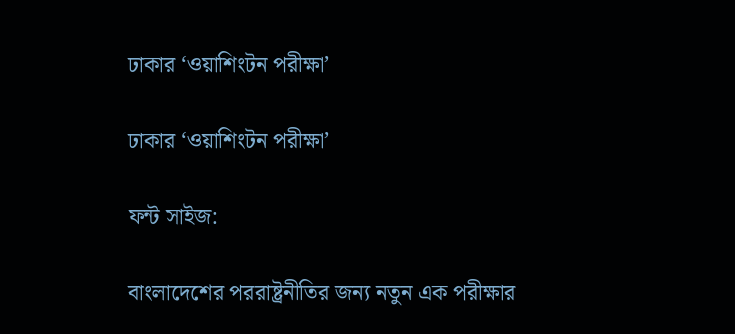ঢাকার ‘ওয়াশিংটন পরীক্ষা’

ঢাকার ‘ওয়াশিংটন পরীক্ষা’

ফন্ট সাইজ:

বাংলাদেশের পররাষ্ট্রনীতির জন্য নতুন এক পরীক্ষার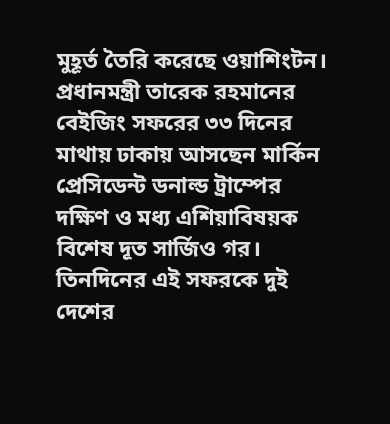মুহূর্ত তৈরি করেছে ওয়াশিংটন। প্রধানমন্ত্রী তারেক রহমানের বেইজিং সফরের ৩৩ দিনের মাথায় ঢাকায় আসছেন মার্কিন প্রেসিডেন্ট ডনাল্ড ট্রাম্পের দক্ষিণ ও মধ্য এশিয়াবিষয়ক বিশেষ দূত সার্জিও গর। তিনদিনের এই সফরকে দুই দেশের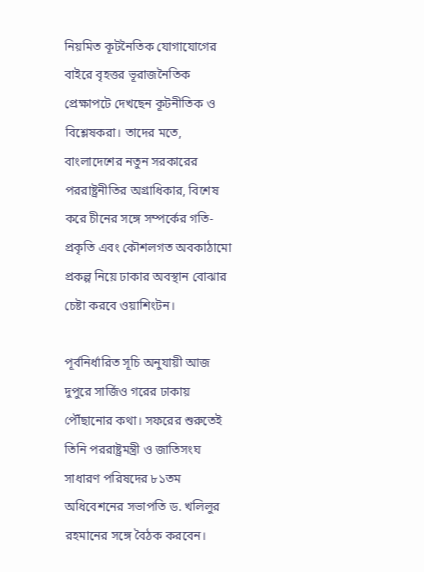নিয়মিত কূটনৈতিক যোগাযোগের বাইরে বৃহত্তর ভূরাজনৈতিক প্রেক্ষাপটে দেখছেন কূটনীতিক ও বিশ্লেষকরা। তাদের মতে, বাংলাদেশের নতুন সরকারের পররাষ্ট্রনীতির অগ্রাধিকার, বিশেষ করে চীনের সঙ্গে সম্পর্কের গতি-প্রকৃতি এবং কৌশলগত অবকাঠামো প্রকল্প নিয়ে ঢাকার অবস্থান বোঝার চেষ্টা করবে ওয়াশিংটন।

পূর্বনির্ধারিত সূচি অনুযায়ী আজ দুপুরে সার্জিও গরের ঢাকায় পৌঁছানোর কথা। সফরের শুরুতেই তিনি পররাষ্ট্রমন্ত্রী ও জাতিসংঘ সাধারণ পরিষদের ৮১তম অধিবেশনের সভাপতি ড. খলিলুর রহমানের সঙ্গে বৈঠক করবেন।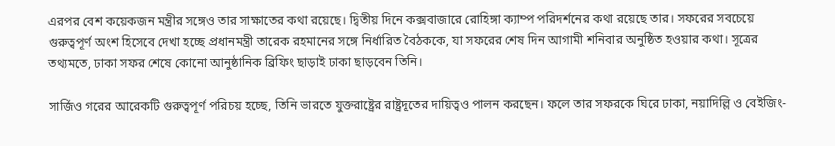এরপর বেশ কয়েকজন মন্ত্রীর সঙ্গেও তার সাক্ষাতের কথা রয়েছে। দ্বিতীয় দিনে কক্সবাজারে রোহিঙ্গা ক্যাম্প পরিদর্শনের কথা রয়েছে তার। সফরের সবচেয়ে গুরুত্বপূর্ণ অংশ হিসেবে দেখা হচ্ছে প্রধানমন্ত্রী তারেক রহমানের সঙ্গে নির্ধারিত বৈঠককে, যা সফরের শেষ দিন আগামী শনিবার অনুষ্ঠিত হওয়ার কথা। সূত্রের তথ্যমতে, ঢাকা সফর শেষে কোনো আনুষ্ঠানিক ব্রিফিং ছাড়াই ঢাকা ছাড়বেন তিনি।

সার্জিও গরের আরেকটি গুরুত্বপূর্ণ পরিচয় হচ্ছে, তিনি ভারতে যুক্তরাষ্ট্রের রাষ্ট্রদূতের দায়িত্বও পালন করছেন। ফলে তার সফরকে ঘিরে ঢাকা, নয়াদিল্লি ও বেইজিং-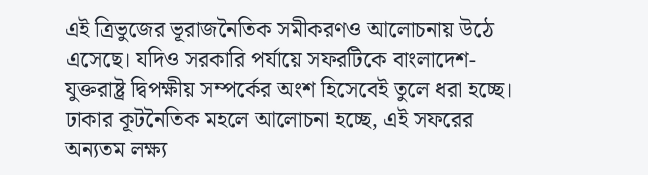এই ত্রিভুজের ভূরাজনৈতিক সমীকরণও আলোচনায় উঠে এসেছে। যদিও সরকারি পর্যায়ে সফরটিকে বাংলাদেশ-যুক্তরাষ্ট্র দ্বিপক্ষীয় সম্পর্কের অংশ হিসেবেই তুলে ধরা হচ্ছে।
ঢাকার কূটনৈতিক মহলে আলোচনা হচ্ছে, এই সফরের অন্যতম লক্ষ্য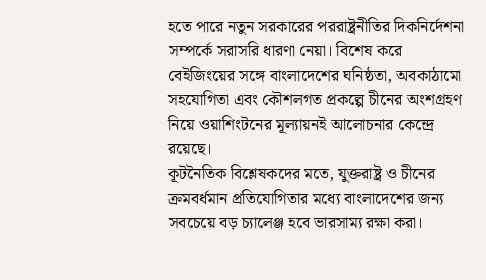হতে পারে নতুন সরকারের পররাষ্ট্রনীতির দিকনির্দেশনা সম্পর্কে সরাসরি ধারণা নেয়া। বিশেষ করে বেইজিংয়ের সঙ্গে বাংলাদেশের ঘনিষ্ঠতা, অবকাঠামো সহযোগিতা এবং কৌশলগত প্রকল্পে চীনের অংশগ্রহণ নিয়ে ওয়াশিংটনের মূল্যায়নই আলোচনার কেন্দ্রে রয়েছে।
কূটনৈতিক বিশ্লেষকদের মতে, যুক্তরাষ্ট্র ও চীনের ক্রমবর্ধমান প্রতিযোগিতার মধ্যে বাংলাদেশের জন্য সবচেয়ে বড় চ্যালেঞ্জ হবে ভারসাম্য রক্ষা করা।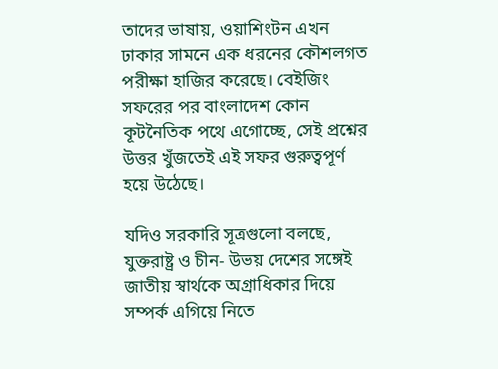তাদের ভাষায়, ওয়াশিংটন এখন ঢাকার সামনে এক ধরনের কৌশলগত পরীক্ষা হাজির করেছে। বেইজিং সফরের পর বাংলাদেশ কোন কূটনৈতিক পথে এগোচ্ছে, সেই প্রশ্নের উত্তর খুঁজতেই এই সফর গুরুত্বপূর্ণ হয়ে উঠেছে।

যদিও সরকারি সূত্রগুলো বলছে, যুক্তরাষ্ট্র ও চীন- উভয় দেশের সঙ্গেই জাতীয় স্বার্থকে অগ্রাধিকার দিয়ে সম্পর্ক এগিয়ে নিতে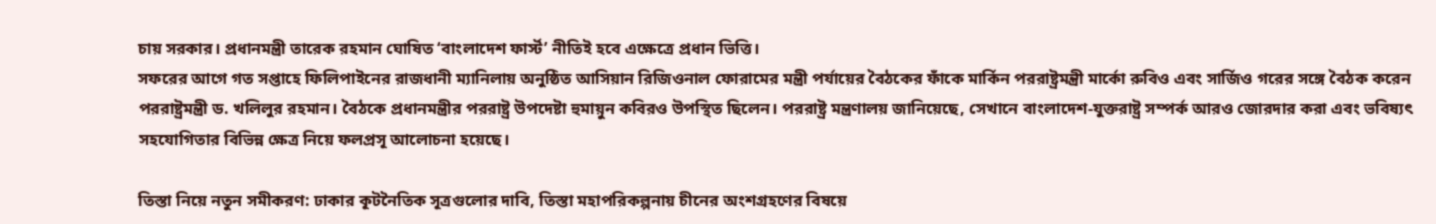চায় সরকার। প্রধানমন্ত্রী তারেক রহমান ঘোষিত ‘বাংলাদেশ ফার্স্ট’ নীতিই হবে এক্ষেত্রে প্রধান ভিত্তি।
সফরের আগে গত সপ্তাহে ফিলিপাইনের রাজধানী ম্যানিলায় অনুষ্ঠিত আসিয়ান রিজিওনাল ফোরামের মন্ত্রী পর্যায়ের বৈঠকের ফাঁকে মার্কিন পররাষ্ট্রমন্ত্রী মার্কো রুবিও এবং সার্জিও গরের সঙ্গে বৈঠক করেন পররাষ্ট্রমন্ত্রী ড. খলিলুর রহমান। বৈঠকে প্রধানমন্ত্রীর পররাষ্ট্র উপদেষ্টা হুমায়ুন কবিরও উপস্থিত ছিলেন। পররাষ্ট্র মন্ত্রণালয় জানিয়েছে, সেখানে বাংলাদেশ-যুক্তরাষ্ট্র সম্পর্ক আরও জোরদার করা এবং ভবিষ্যৎ সহযোগিতার বিভিন্ন ক্ষেত্র নিয়ে ফলপ্রসূ আলোচনা হয়েছে।

তিস্তা নিয়ে নতুন সমীকরণ: ঢাকার কূটনৈতিক সূত্রগুলোর দাবি, তিস্তা মহাপরিকল্পনায় চীনের অংশগ্রহণের বিষয়ে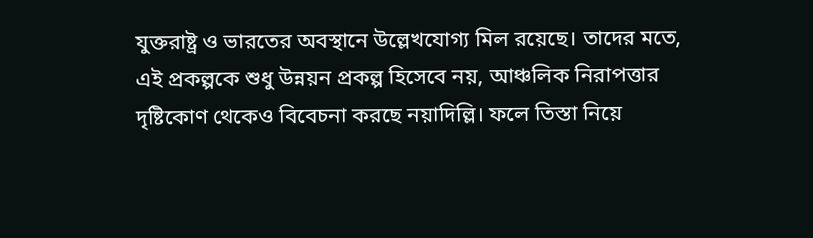যুক্তরাষ্ট্র ও ভারতের অবস্থানে উল্লেখযোগ্য মিল রয়েছে। তাদের মতে, এই প্রকল্পকে শুধু উন্নয়ন প্রকল্প হিসেবে নয়, আঞ্চলিক নিরাপত্তার দৃষ্টিকোণ থেকেও বিবেচনা করছে নয়াদিল্লি। ফলে তিস্তা নিয়ে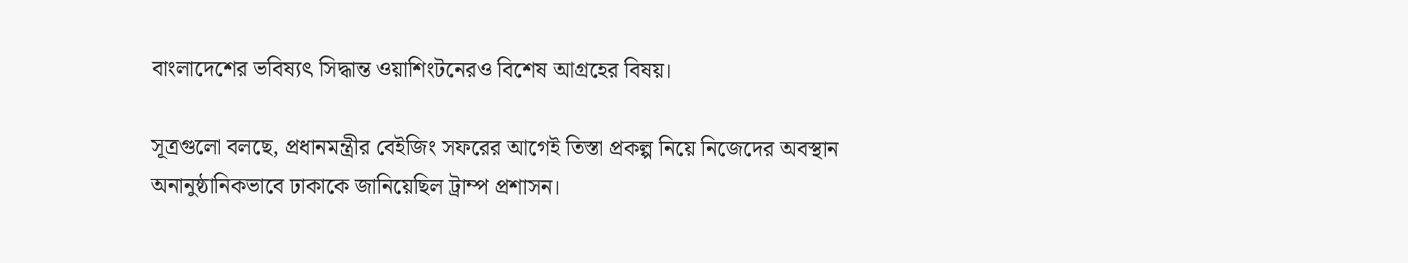বাংলাদেশের ভবিষ্যৎ সিদ্ধান্ত ওয়াশিংটনেরও বিশেষ আগ্রহের বিষয়।

সূত্রগুলো বলছে, প্রধানমন্ত্রীর বেইজিং সফরের আগেই তিস্তা প্রকল্প নিয়ে নিজেদের অবস্থান অনানুষ্ঠানিকভাবে ঢাকাকে জানিয়েছিল ট্রাম্প প্রশাসন।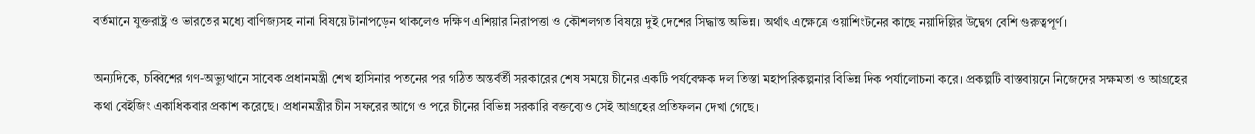বর্তমানে যুক্তরাষ্ট্র ও ভারতের মধ্যে বাণিজ্যসহ নানা বিষয়ে টানাপড়েন থাকলেও দক্ষিণ এশিয়ার নিরাপত্তা ও কৌশলগত বিষয়ে দুই দেশের সিদ্ধান্ত অভিন্ন। অর্থাৎ এক্ষেত্রে ওয়াশিংটনের কাছে নয়াদিল্লির উদ্বেগ বেশি গুরুত্বপূর্ণ।

অন্যদিকে, চব্বিশের গণ-অভ্যুত্থানে সাবেক প্রধানমন্ত্রী শেখ হাসিনার পতনের পর গঠিত অন্তর্বর্তী সরকারের শেষ সময়ে চীনের একটি পর্যবেক্ষক দল তিস্তা মহাপরিকল্পনার বিভিন্ন দিক পর্যালোচনা করে। প্রকল্পটি বাস্তবায়নে নিজেদের সক্ষমতা ও আগ্রহের কথা বেইজিং একাধিকবার প্রকাশ করেছে। প্রধানমন্ত্রীর চীন সফরের আগে ও পরে চীনের বিভিন্ন সরকারি বক্তব্যেও সেই আগ্রহের প্রতিফলন দেখা গেছে।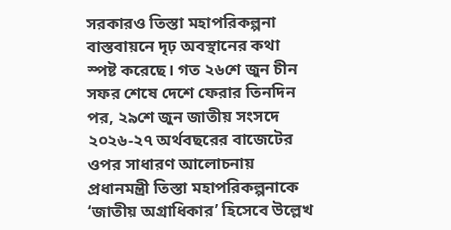সরকারও তিস্তা মহাপরিকল্পনা বাস্তবায়নে দৃঢ় অবস্থানের কথা স্পষ্ট করেছে। গত ২৬শে জুন চীন সফর শেষে দেশে ফেরার তিনদিন পর, ২৯শে জুন জাতীয় সংসদে ২০২৬-২৭ অর্থবছরের বাজেটের ওপর সাধারণ আলোচনায় প্রধানমন্ত্রী তিস্তা মহাপরিকল্পনাকে ‘জাতীয় অগ্রাধিকার’ হিসেবে উল্লেখ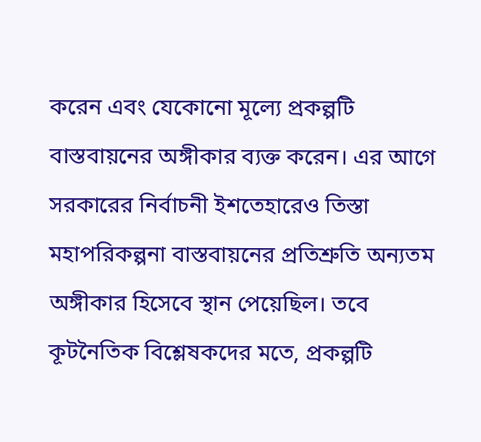করেন এবং যেকোনো মূল্যে প্রকল্পটি বাস্তবায়নের অঙ্গীকার ব্যক্ত করেন। এর আগে সরকারের নির্বাচনী ইশতেহারেও তিস্তা মহাপরিকল্পনা বাস্তবায়নের প্রতিশ্রুতি অন্যতম অঙ্গীকার হিসেবে স্থান পেয়েছিল। তবে কূটনৈতিক বিশ্লেষকদের মতে, প্রকল্পটি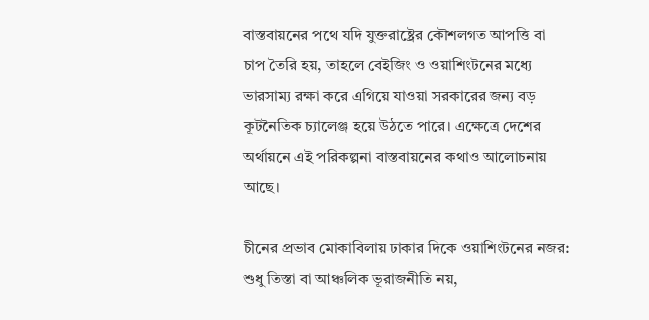বাস্তবায়নের পথে যদি যুক্তরাষ্ট্রের কৌশলগত আপত্তি বা চাপ তৈরি হয়, তাহলে বেইজিং ও ওয়াশিংটনের মধ্যে ভারসাম্য রক্ষা করে এগিয়ে যাওয়া সরকারের জন্য বড় কূটনৈতিক চ্যালেঞ্জ হয়ে উঠতে পারে। এক্ষেত্রে দেশের অর্থায়নে এই পরিকল্পনা বাস্তবায়নের কথাও আলোচনায় আছে।

চীনের প্রভাব মোকাবিলায় ঢাকার দিকে ওয়াশিংটনের নজর: শুধু তিস্তা বা আঞ্চলিক ভূরাজনীতি নয়,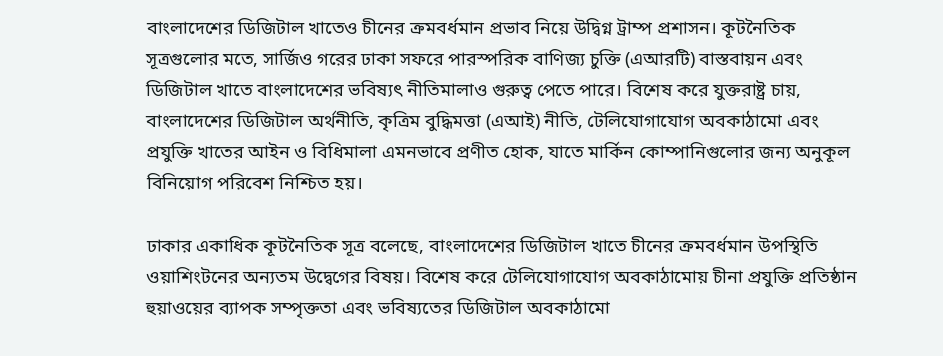বাংলাদেশের ডিজিটাল খাতেও চীনের ক্রমবর্ধমান প্রভাব নিয়ে উদ্বিগ্ন ট্রাম্প প্রশাসন। কূটনৈতিক সূত্রগুলোর মতে, সার্জিও গরের ঢাকা সফরে পারস্পরিক বাণিজ্য চুক্তি (এআরটি) বাস্তবায়ন এবং ডিজিটাল খাতে বাংলাদেশের ভবিষ্যৎ নীতিমালাও গুরুত্ব পেতে পারে। বিশেষ করে যুক্তরাষ্ট্র চায়, বাংলাদেশের ডিজিটাল অর্থনীতি, কৃত্রিম বুদ্ধিমত্তা (এআই) নীতি, টেলিযোগাযোগ অবকাঠামো এবং প্রযুক্তি খাতের আইন ও বিধিমালা এমনভাবে প্রণীত হোক, যাতে মার্কিন কোম্পানিগুলোর জন্য অনুকূল বিনিয়োগ পরিবেশ নিশ্চিত হয়।

ঢাকার একাধিক কূটনৈতিক সূত্র বলেছে, বাংলাদেশের ডিজিটাল খাতে চীনের ক্রমবর্ধমান উপস্থিতি ওয়াশিংটনের অন্যতম উদ্বেগের বিষয়। বিশেষ করে টেলিযোগাযোগ অবকাঠামোয় চীনা প্রযুক্তি প্রতিষ্ঠান হুয়াওয়ের ব্যাপক সম্পৃক্ততা এবং ভবিষ্যতের ডিজিটাল অবকাঠামো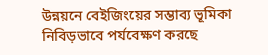উন্নয়নে বেইজিংয়ের সম্ভাব্য ভূমিকা নিবিড়ভাবে পর্যবেক্ষণ করছে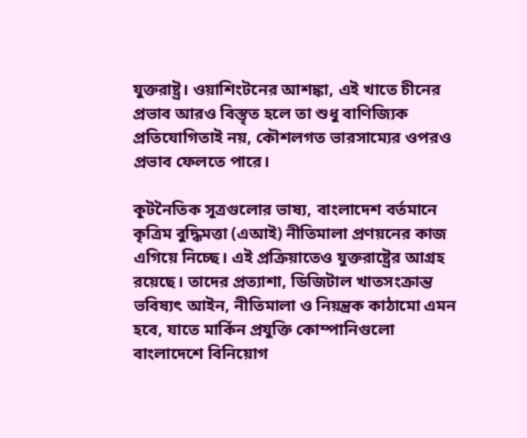যুক্তরাষ্ট্র। ওয়াশিংটনের আশঙ্কা, এই খাতে চীনের প্রভাব আরও বিস্তৃত হলে তা শুধু বাণিজ্যিক প্রতিযোগিতাই নয়, কৌশলগত ভারসাম্যের ওপরও প্রভাব ফেলতে পারে।

কূটনৈতিক সূত্রগুলোর ভাষ্য, বাংলাদেশ বর্তমানে কৃত্রিম বুদ্ধিমত্তা (এআই) নীতিমালা প্রণয়নের কাজ এগিয়ে নিচ্ছে। এই প্রক্রিয়াতেও যুক্তরাষ্ট্রের আগ্রহ রয়েছে। তাদের প্রত্যাশা, ডিজিটাল খাতসংক্রান্ত ভবিষ্যৎ আইন, নীতিমালা ও নিয়ন্ত্রক কাঠামো এমন হবে, যাতে মার্কিন প্রযুক্তি কোম্পানিগুলো বাংলাদেশে বিনিয়োগ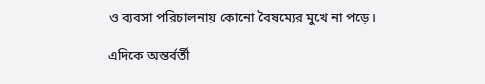ও ব্যবসা পরিচালনায় কোনো বৈষম্যের মুখে না পড়ে।

এদিকে অন্তর্বর্তী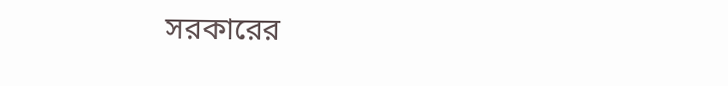সরকারের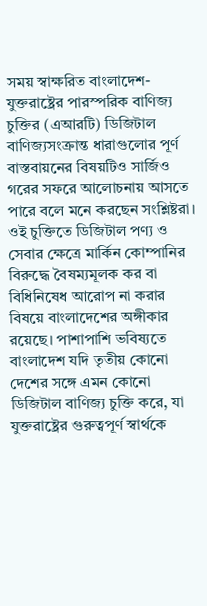সময় স্বাক্ষরিত বাংলাদেশ-যুক্তরাষ্ট্রের পারস্পরিক বাণিজ্য চুক্তির (এআরটি) ডিজিটাল বাণিজ্যসংক্রান্ত ধারাগুলোর পূর্ণ বাস্তবায়নের বিষয়টিও সার্জিও গরের সফরে আলোচনায় আসতে পারে বলে মনে করছেন সংশ্লিষ্টরা। ওই চুক্তিতে ডিজিটাল পণ্য ও সেবার ক্ষেত্রে মার্কিন কোম্পানির বিরুদ্ধে বৈষম্যমূলক কর বা বিধিনিষেধ আরোপ না করার বিষয়ে বাংলাদেশের অঙ্গীকার রয়েছে। পাশাপাশি ভবিষ্যতে বাংলাদেশ যদি তৃতীয় কোনো দেশের সঙ্গে এমন কোনো ডিজিটাল বাণিজ্য চুক্তি করে, যা যুক্তরাষ্ট্রের গুরুত্বপূর্ণ স্বার্থকে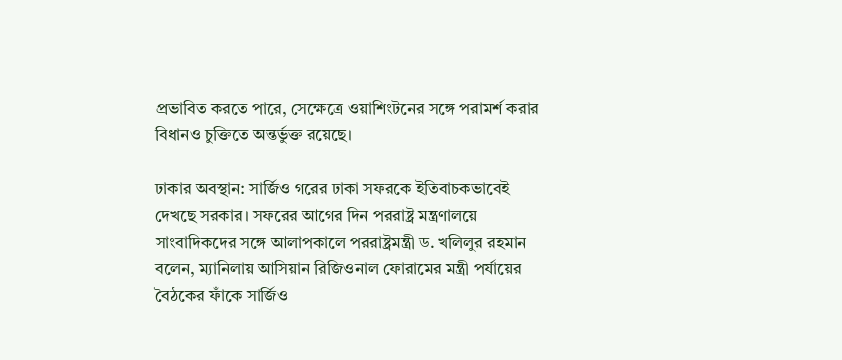প্রভাবিত করতে পারে, সেক্ষেত্রে ওয়াশিংটনের সঙ্গে পরামর্শ করার বিধানও চুক্তিতে অন্তর্ভুক্ত রয়েছে।

ঢাকার অবস্থান: সার্জিও গরের ঢাকা সফরকে ইতিবাচকভাবেই দেখছে সরকার। সফরের আগের দিন পররাষ্ট্র মন্ত্রণালয়ে সাংবাদিকদের সঙ্গে আলাপকালে পররাষ্ট্রমন্ত্রী ড. খলিলুর রহমান বলেন, ম্যানিলায় আসিয়ান রিজিওনাল ফোরামের মন্ত্রী পর্যায়ের বৈঠকের ফাঁকে সার্জিও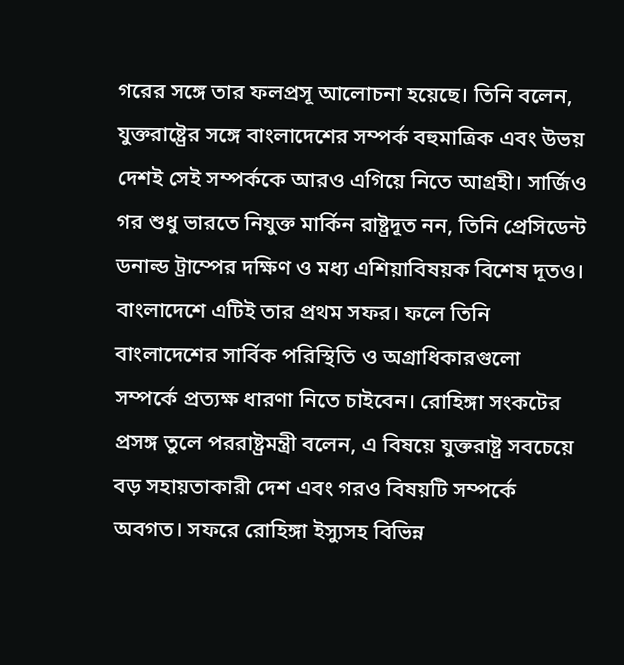গরের সঙ্গে তার ফলপ্রসূ আলোচনা হয়েছে। তিনি বলেন, যুক্তরাষ্ট্রের সঙ্গে বাংলাদেশের সম্পর্ক বহুমাত্রিক এবং উভয় দেশই সেই সম্পর্ককে আরও এগিয়ে নিতে আগ্রহী। সার্জিও গর শুধু ভারতে নিযুক্ত মার্কিন রাষ্ট্রদূত নন, তিনি প্রেসিডেন্ট ডনাল্ড ট্রাম্পের দক্ষিণ ও মধ্য এশিয়াবিষয়ক বিশেষ দূতও। বাংলাদেশে এটিই তার প্রথম সফর। ফলে তিনি বাংলাদেশের সার্বিক পরিস্থিতি ও অগ্রাধিকারগুলো সম্পর্কে প্রত্যক্ষ ধারণা নিতে চাইবেন। রোহিঙ্গা সংকটের প্রসঙ্গ তুলে পররাষ্ট্রমন্ত্রী বলেন, এ বিষয়ে যুক্তরাষ্ট্র সবচেয়ে বড় সহায়তাকারী দেশ এবং গরও বিষয়টি সম্পর্কে অবগত। সফরে রোহিঙ্গা ইস্যুসহ বিভিন্ন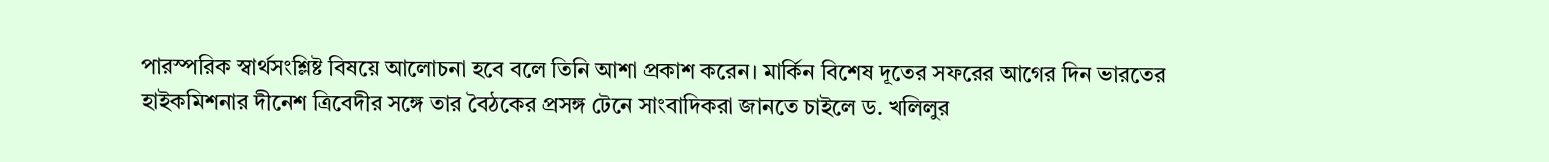পারস্পরিক স্বার্থসংশ্লিষ্ট বিষয়ে আলোচনা হবে বলে তিনি আশা প্রকাশ করেন। মার্কিন বিশেষ দূতের সফরের আগের দিন ভারতের হাইকমিশনার দীনেশ ত্রিবেদীর সঙ্গে তার বৈঠকের প্রসঙ্গ টেনে সাংবাদিকরা জানতে চাইলে ড. খলিলুর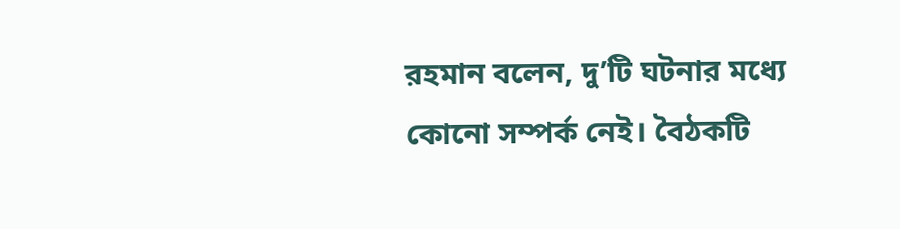রহমান বলেন, দু’টি ঘটনার মধ্যে কোনো সম্পর্ক নেই। বৈঠকটি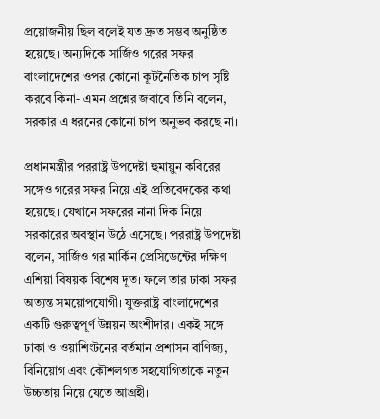প্রয়োজনীয় ছিল বলেই যত দ্রুত সম্ভব অনুষ্ঠিত হয়েছে। অন্যদিকে সার্জিও গরের সফর বাংলাদেশের ওপর কোনো কূটনৈতিক চাপ সৃষ্টি করবে কিনা- এমন প্রশ্নের জবাবে তিনি বলেন, সরকার এ ধরনের কোনো চাপ অনুভব করছে না।

প্রধানমন্ত্রীর পররাষ্ট্র উপদেষ্টা হুমায়ুন কবিরের সঙ্গেও গরের সফর নিয়ে এই প্রতিবেদকের কথা হয়েছে। যেখানে সফরের নানা দিক নিয়ে সরকারের অবস্থান উঠে এসেছে। পররাষ্ট্র উপদেষ্টা বলেন, সার্জিও গর মার্কিন প্রেসিডেন্টের দক্ষিণ এশিয়া বিষয়ক বিশেষ দূত। ফলে তার ঢাকা সফর অত্যন্ত সময়োপযোগী। যুক্তরাষ্ট্র বাংলাদেশের একটি গুরুত্বপূর্ণ উন্নয়ন অংশীদার। একই সঙ্গে ঢাকা ও ওয়াশিংটনের বর্তমান প্রশাসন বাণিজ্য, বিনিয়োগ এবং কৌশলগত সহযোগিতাকে নতুন উচ্চতায় নিয়ে যেতে আগ্রহী।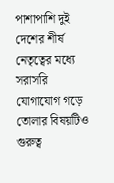পাশাপাশি দুই দেশের শীর্ষ নেতৃত্বের মধ্যে সরাসরি যোগাযোগ গড়ে তোলার বিষয়টিও গুরুত্ব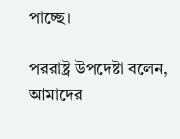পাচ্ছে।

পররাষ্ট্র উপদেষ্টা বলেন, আমাদের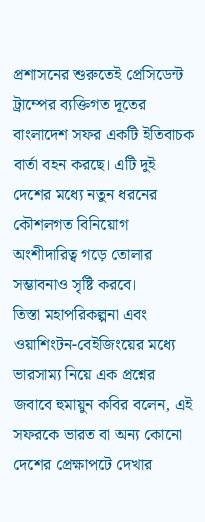প্রশাসনের শুরুতেই প্রেসিডেন্ট ট্রাম্পের ব্যক্তিগত দূতের বাংলাদেশ সফর একটি ইতিবাচক বার্তা বহন করছে। এটি দুই দেশের মধ্যে নতুন ধরনের কৌশলগত বিনিয়োগ অংশীদারিত্ব গড়ে তোলার সম্ভাবনাও সৃষ্টি করবে।
তিস্তা মহাপরিকল্পনা এবং ওয়াশিংটন-বেইজিংয়ের মধ্যে ভারসাম্য নিয়ে এক প্রশ্নের জবাবে হুমায়ুন কবির বলেন, এই সফরকে ভারত বা অন্য কোনো দেশের প্রেক্ষাপটে দেখার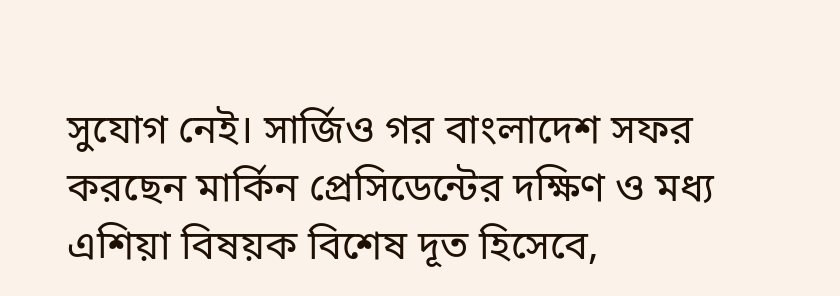সুযোগ নেই। সার্জিও গর বাংলাদেশ সফর করছেন মার্কিন প্রেসিডেন্টের দক্ষিণ ও মধ্য এশিয়া বিষয়ক বিশেষ দূত হিসেবে,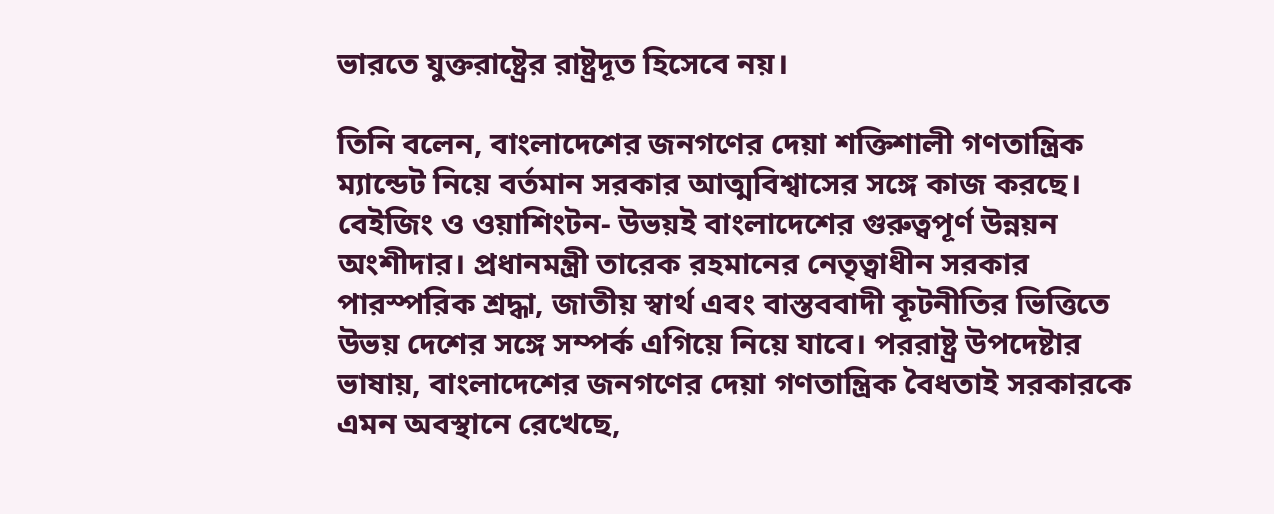ভারতে যুক্তরাষ্ট্রের রাষ্ট্রদূত হিসেবে নয়।

তিনি বলেন, বাংলাদেশের জনগণের দেয়া শক্তিশালী গণতান্ত্রিক ম্যান্ডেট নিয়ে বর্তমান সরকার আত্মবিশ্বাসের সঙ্গে কাজ করছে। বেইজিং ও ওয়াশিংটন- উভয়ই বাংলাদেশের গুরুত্বপূর্ণ উন্নয়ন অংশীদার। প্রধানমন্ত্রী তারেক রহমানের নেতৃত্বাধীন সরকার পারস্পরিক শ্রদ্ধা, জাতীয় স্বার্থ এবং বাস্তববাদী কূটনীতির ভিত্তিতে উভয় দেশের সঙ্গে সম্পর্ক এগিয়ে নিয়ে যাবে। পররাষ্ট্র উপদেষ্টার ভাষায়, বাংলাদেশের জনগণের দেয়া গণতান্ত্রিক বৈধতাই সরকারকে এমন অবস্থানে রেখেছে,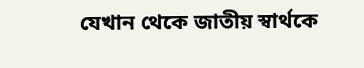যেখান থেকে জাতীয় স্বার্থকে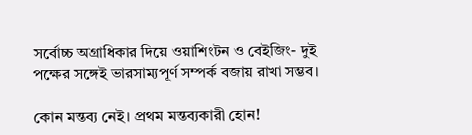সর্বোচ্চ অগ্রাধিকার দিয়ে ওয়াশিংটন ও বেইজিং- দুই পক্ষের সঙ্গেই ভারসাম্যপূর্ণ সম্পর্ক বজায় রাখা সম্ভব।

কোন মন্তব্য নেই। প্রথম মন্তব্যকারী হোন!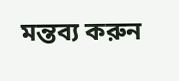মন্তব্য করুন